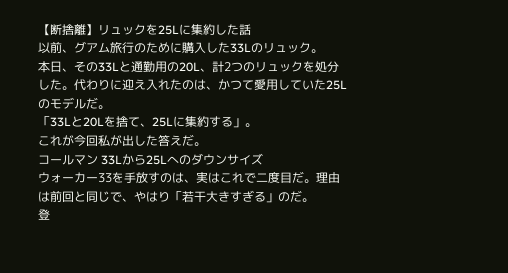【断捨離】リュックを25Lに集約した話
以前、グアム旅行のために購入した33Lのリュック。
本日、その33Lと通勤用の20L、計2つのリュックを処分した。代わりに迎え入れたのは、かつて愛用していた25Lのモデルだ。
「33Lと20Lを捨て、25Lに集約する」。
これが今回私が出した答えだ。
コールマン 33Lから25Lへのダウンサイズ
ウォーカー33を手放すのは、実はこれで二度目だ。理由は前回と同じで、やはり「若干大きすぎる」のだ。
登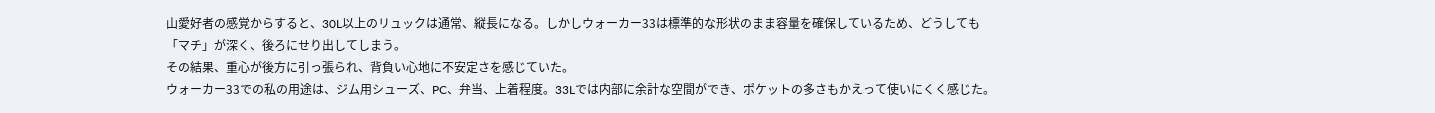山愛好者の感覚からすると、30L以上のリュックは通常、縦長になる。しかしウォーカー33は標準的な形状のまま容量を確保しているため、どうしても「マチ」が深く、後ろにせり出してしまう。
その結果、重心が後方に引っ張られ、背負い心地に不安定さを感じていた。
ウォーカー33での私の用途は、ジム用シューズ、PC、弁当、上着程度。33Lでは内部に余計な空間ができ、ポケットの多さもかえって使いにくく感じた。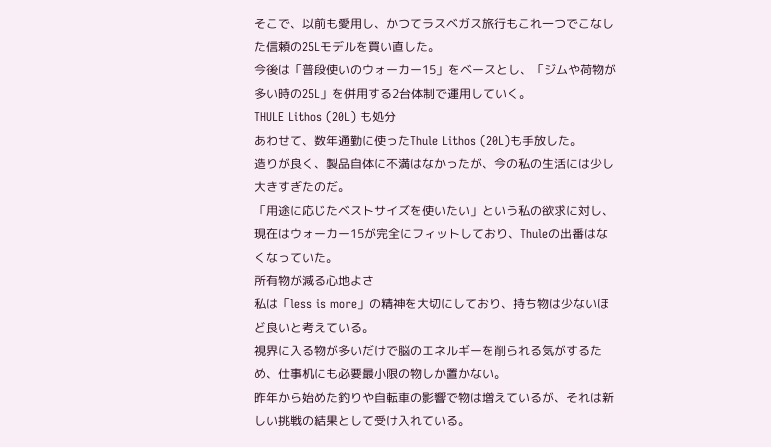そこで、以前も愛用し、かつてラスベガス旅行もこれ一つでこなした信頼の25Lモデルを買い直した。
今後は「普段使いのウォーカー15」をベースとし、「ジムや荷物が多い時の25L」を併用する2台体制で運用していく。
THULE Lithos (20L) も処分
あわせて、数年通勤に使ったThule Lithos (20L)も手放した。
造りが良く、製品自体に不満はなかったが、今の私の生活には少し大きすぎたのだ。
「用途に応じたベストサイズを使いたい」という私の欲求に対し、現在はウォーカー15が完全にフィットしており、Thuleの出番はなくなっていた。
所有物が減る心地よさ
私は「less is more」の精神を大切にしており、持ち物は少ないほど良いと考えている。
視界に入る物が多いだけで脳のエネルギーを削られる気がするため、仕事机にも必要最小限の物しか置かない。
昨年から始めた釣りや自転車の影響で物は増えているが、それは新しい挑戦の結果として受け入れている。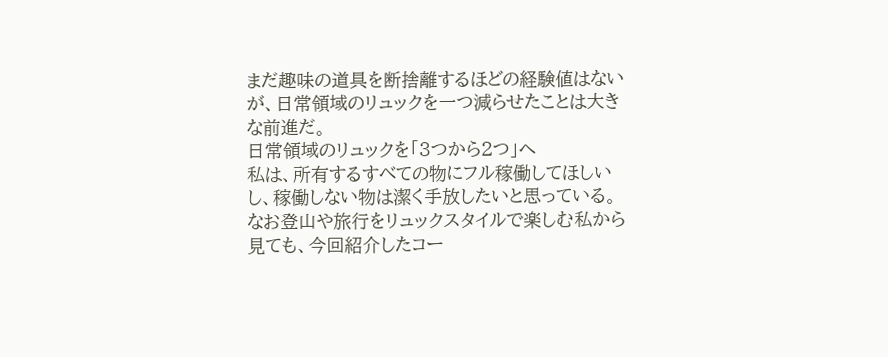まだ趣味の道具を断捨離するほどの経験値はないが、日常領域のリュックを一つ減らせたことは大きな前進だ。
日常領域のリュックを「3つから2つ」へ
私は、所有するすべての物にフル稼働してほしいし、稼働しない物は潔く手放したいと思っている。
なお登山や旅行をリュックスタイルで楽しむ私から見ても、今回紹介したコー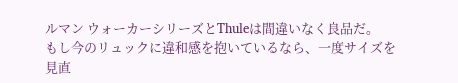ルマン ウォーカーシリーズとThuleは間違いなく良品だ。
もし今のリュックに違和感を抱いているなら、一度サイズを見直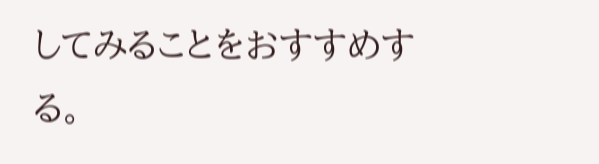してみることをおすすめする。